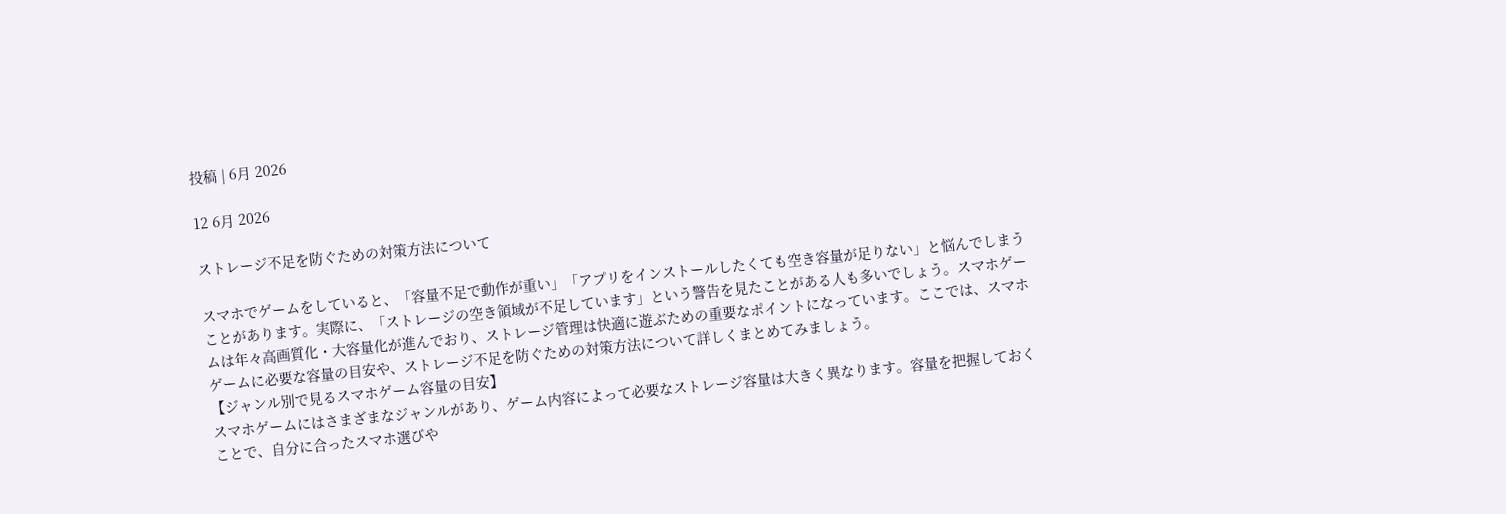投稿 | 6月 2026

12 6月 2026

ストレージ不足を防ぐための対策方法について

スマホでゲームをしていると、「容量不足で動作が重い」「アプリをインストールしたくても空き容量が足りない」と悩んでしまうことがあります。実際に、「ストレージの空き領域が不足しています」という警告を見たことがある人も多いでしょう。スマホゲームは年々高画質化・大容量化が進んでおり、ストレージ管理は快適に遊ぶための重要なポイントになっています。ここでは、スマホゲームに必要な容量の目安や、ストレージ不足を防ぐための対策方法について詳しくまとめてみましょう。
【ジャンル別で見るスマホゲーム容量の目安】
スマホゲームにはさまざまなジャンルがあり、ゲーム内容によって必要なストレージ容量は大きく異なります。容量を把握しておくことで、自分に合ったスマホ選びや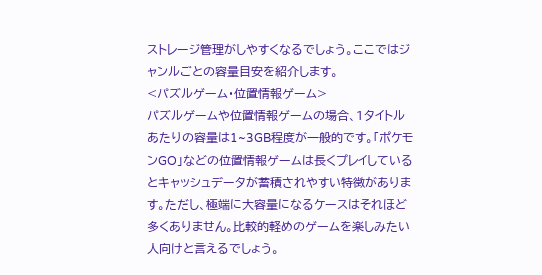ストレージ管理がしやすくなるでしょう。ここではジャンルごとの容量目安を紹介します。
<パズルゲーム・位置情報ゲーム>
パズルゲームや位置情報ゲームの場合、1タイトルあたりの容量は1~3GB程度が一般的です。「ポケモンGO」などの位置情報ゲームは長くプレイしているとキャッシュデータが蓄積されやすい特徴があります。ただし、極端に大容量になるケースはそれほど多くありません。比較的軽めのゲームを楽しみたい人向けと言えるでしょう。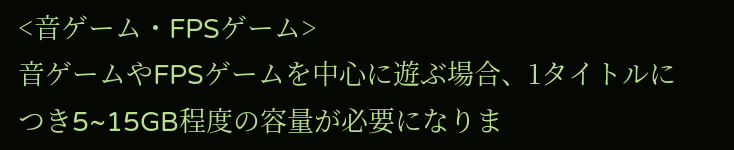<音ゲーム・FPSゲーム>
音ゲームやFPSゲームを中心に遊ぶ場合、1タイトルにつき5~15GB程度の容量が必要になりま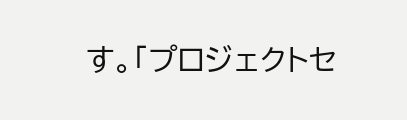す。「プロジェクトセ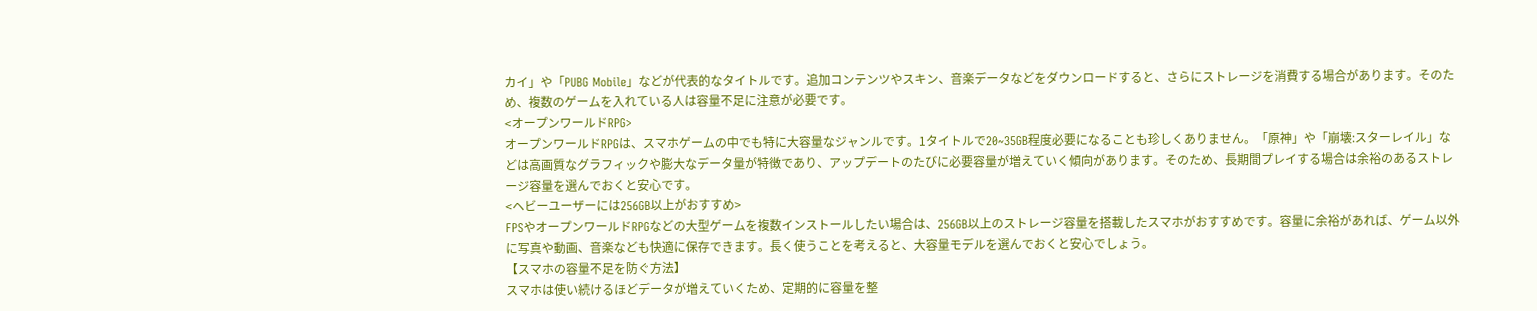カイ」や「PUBG Mobile」などが代表的なタイトルです。追加コンテンツやスキン、音楽データなどをダウンロードすると、さらにストレージを消費する場合があります。そのため、複数のゲームを入れている人は容量不足に注意が必要です。
<オープンワールドRPG>
オープンワールドRPGは、スマホゲームの中でも特に大容量なジャンルです。1タイトルで20~35GB程度必要になることも珍しくありません。「原神」や「崩壊:スターレイル」などは高画質なグラフィックや膨大なデータ量が特徴であり、アップデートのたびに必要容量が増えていく傾向があります。そのため、長期間プレイする場合は余裕のあるストレージ容量を選んでおくと安心です。
<ヘビーユーザーには256GB以上がおすすめ>
FPSやオープンワールドRPGなどの大型ゲームを複数インストールしたい場合は、256GB以上のストレージ容量を搭載したスマホがおすすめです。容量に余裕があれば、ゲーム以外に写真や動画、音楽なども快適に保存できます。長く使うことを考えると、大容量モデルを選んでおくと安心でしょう。
【スマホの容量不足を防ぐ方法】
スマホは使い続けるほどデータが増えていくため、定期的に容量を整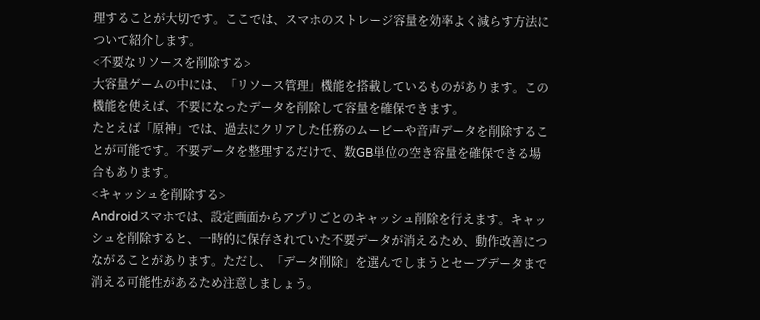理することが大切です。ここでは、スマホのストレージ容量を効率よく減らす方法について紹介します。
<不要なリソースを削除する>
大容量ゲームの中には、「リソース管理」機能を搭載しているものがあります。この機能を使えば、不要になったデータを削除して容量を確保できます。
たとえば「原神」では、過去にクリアした任務のムービーや音声データを削除することが可能です。不要データを整理するだけで、数GB単位の空き容量を確保できる場合もあります。
<キャッシュを削除する>
Androidスマホでは、設定画面からアプリごとのキャッシュ削除を行えます。キャッシュを削除すると、一時的に保存されていた不要データが消えるため、動作改善につながることがあります。ただし、「データ削除」を選んでしまうとセーブデータまで消える可能性があるため注意しましょう。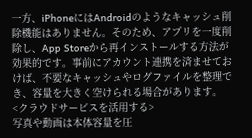一方、iPhoneにはAndroidのようなキャッシュ削除機能はありません。そのため、アプリを一度削除し、App Storeから再インストールする方法が効果的です。事前にアカウント連携を済ませておけば、不要なキャッシュやログファイルを整理でき、容量を大きく空けられる場合があります。
<クラウドサービスを活用する>
写真や動画は本体容量を圧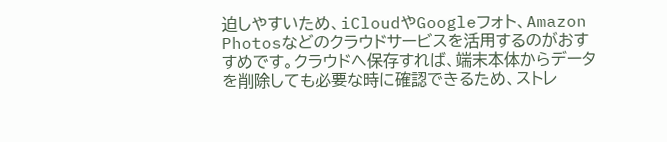迫しやすいため、iCloudやGoogleフォト、Amazon Photosなどのクラウドサービスを活用するのがおすすめです。クラウドへ保存すれば、端末本体からデータを削除しても必要な時に確認できるため、ストレ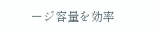ージ容量を効率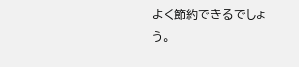よく節約できるでしょう。